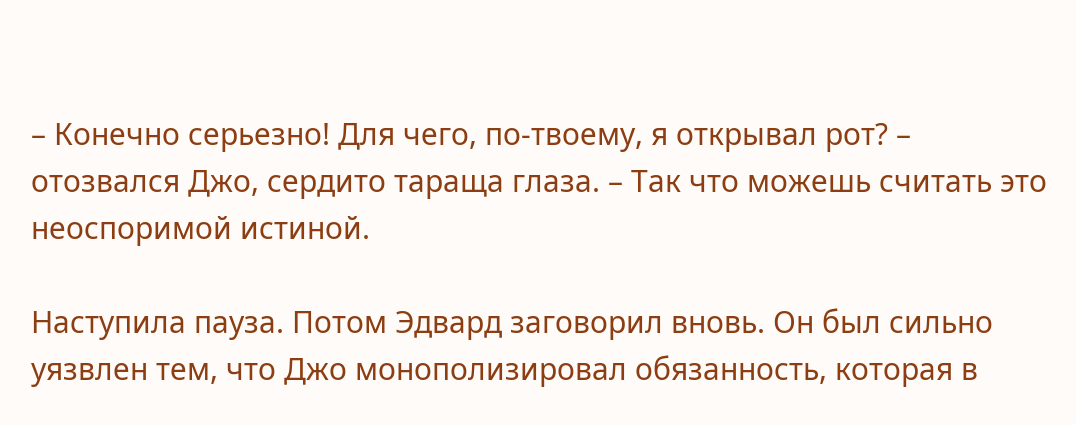– Конечно серьезно! Для чего, по-твоему, я открывал рот? – отозвался Джо, сердито тараща глаза. – Так что можешь считать это неоспоримой истиной.

Наступила пауза. Потом Эдвард заговорил вновь. Он был сильно уязвлен тем, что Джо монополизировал обязанность, которая в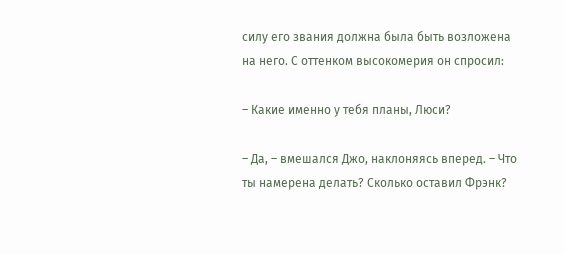силу его звания должна была быть возложена на него. С оттенком высокомерия он спросил:

– Какие именно у тебя планы, Люси?

– Да, – вмешался Джо, наклоняясь вперед. – Что ты намерена делать? Сколько оставил Фрэнк?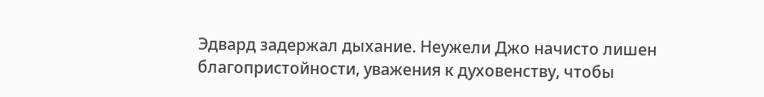Эдвард задержал дыхание. Неужели Джо начисто лишен благопристойности, уважения к духовенству, чтобы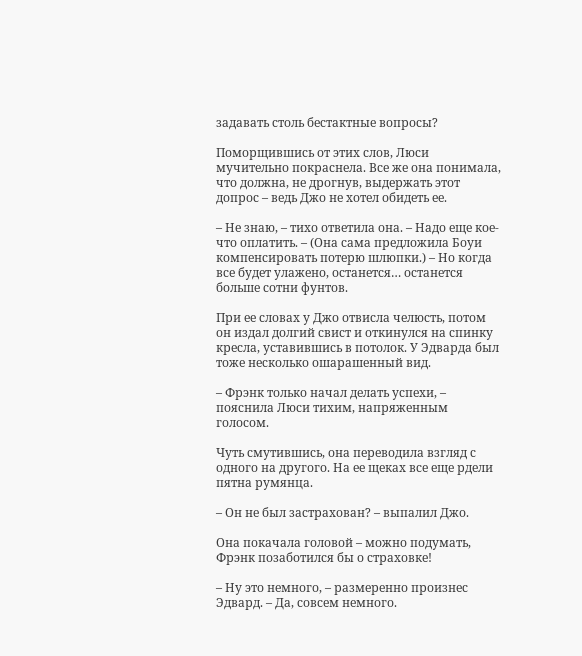задавать столь бестактные вопросы?

Поморщившись от этих слов, Люси мучительно покраснела. Все же она понимала, что должна, не дрогнув, выдержать этот допрос – ведь Джо не хотел обидеть ее.

– Не знаю, – тихо ответила она. – Надо еще кое-что оплатить. – (Она сама предложила Боуи компенсировать потерю шлюпки.) – Но когда все будет улажено, останется… останется больше сотни фунтов.

При ее словах у Джо отвисла челюсть, потом он издал долгий свист и откинулся на спинку кресла, уставившись в потолок. У Эдварда был тоже несколько ошарашенный вид.

– Фрэнк только начал делать успехи, – пояснила Люси тихим, напряженным голосом.

Чуть смутившись, она переводила взгляд с одного на другого. На ее щеках все еще рдели пятна румянца.

– Он не был застрахован? – выпалил Джо.

Она покачала головой – можно подумать, Фрэнк позаботился бы о страховке!

– Ну это немного, – размеренно произнес Эдвард. – Да, совсем немного.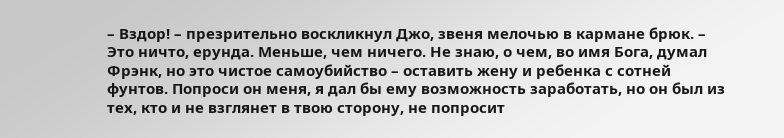– Вздор! – презрительно воскликнул Джо, звеня мелочью в кармане брюк. – Это ничто, ерунда. Меньше, чем ничего. Не знаю, о чем, во имя Бога, думал Фрэнк, но это чистое самоубийство – оставить жену и ребенка с сотней фунтов. Попроси он меня, я дал бы ему возможность заработать, но он был из тех, кто и не взглянет в твою сторону, не попросит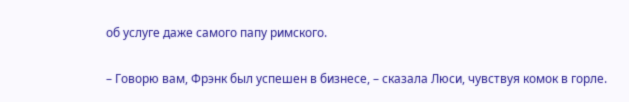об услуге даже самого папу римского.

– Говорю вам, Фрэнк был успешен в бизнесе, – сказала Люси, чувствуя комок в горле.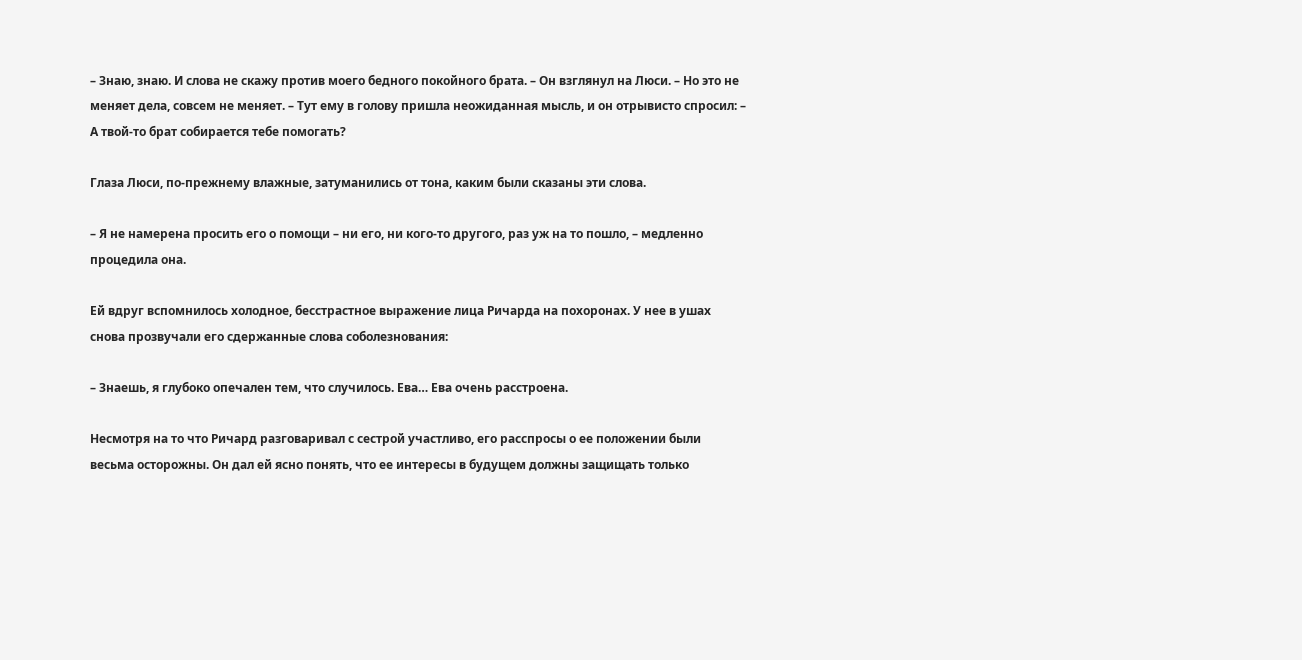– Знаю, знаю. И слова не скажу против моего бедного покойного брата. – Он взглянул на Люси. – Но это не меняет дела, совсем не меняет. – Тут ему в голову пришла неожиданная мысль, и он отрывисто спросил: – А твой-то брат собирается тебе помогать?

Глаза Люси, по-прежнему влажные, затуманились от тона, каким были сказаны эти слова.

– Я не намерена просить его о помощи – ни его, ни кого-то другого, раз уж на то пошло, – медленно процедила она.

Ей вдруг вспомнилось холодное, бесстрастное выражение лица Ричарда на похоронах. У нее в ушах снова прозвучали его сдержанные слова соболезнования:

– Знаешь, я глубоко опечален тем, что случилось. Ева… Ева очень расстроена.

Несмотря на то что Ричард разговаривал с сестрой участливо, его расспросы о ее положении были весьма осторожны. Он дал ей ясно понять, что ее интересы в будущем должны защищать только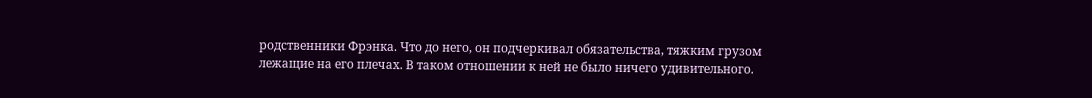родственники Фрэнка. Что до него, он подчеркивал обязательства, тяжким грузом лежащие на его плечах. В таком отношении к ней не было ничего удивительного.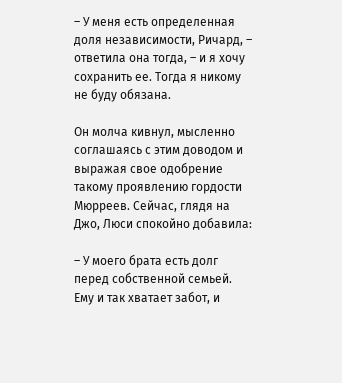– У меня есть определенная доля независимости, Ричард, – ответила она тогда, – и я хочу сохранить ее. Тогда я никому не буду обязана.

Он молча кивнул, мысленно соглашаясь с этим доводом и выражая свое одобрение такому проявлению гордости Мюрреев. Сейчас, глядя на Джо, Люси спокойно добавила:

– У моего брата есть долг перед собственной семьей. Ему и так хватает забот, и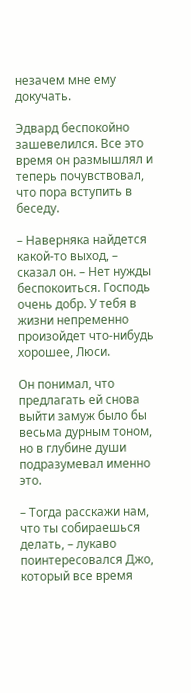незачем мне ему докучать.

Эдвард беспокойно зашевелился. Все это время он размышлял и теперь почувствовал, что пора вступить в беседу.

– Наверняка найдется какой-то выход, – сказал он. – Нет нужды беспокоиться. Господь очень добр. У тебя в жизни непременно произойдет что-нибудь хорошее, Люси.

Он понимал, что предлагать ей снова выйти замуж было бы весьма дурным тоном, но в глубине души подразумевал именно это.

– Тогда расскажи нам, что ты собираешься делать, – лукаво поинтересовался Джо, который все время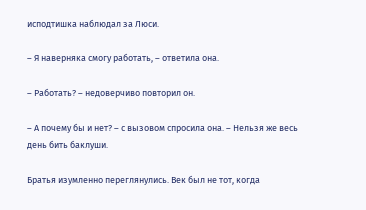исподтишка наблюдал за Люси.

– Я наверняка смогу работать, – ответила она.

– Работать? – недоверчиво повторил он.

– А почему бы и нет? – с вызовом спросила она. – Нельзя же весь день бить баклуши.

Братья изумленно переглянулись. Век был не тот, когда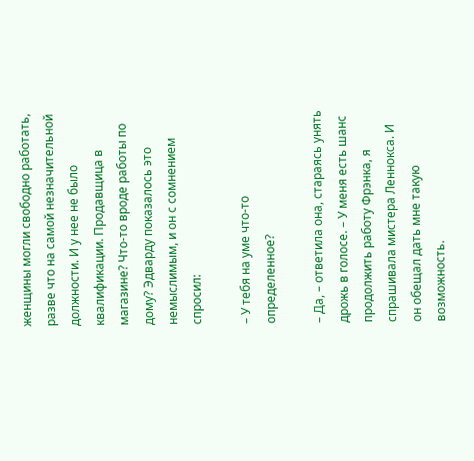женщины могли свободно работать, разве что на самой незначительной должности. И у нее не было квалификации. Продавщица в магазине? Что-то вроде работы по дому? Эдварду показалось это немыслимым, и он с сомнением спросил:

– У тебя на уме что-то определенное?

– Да, – ответила она, стараясь унять дрожь в голосе. – У меня есть шанс продолжить работу Фрэнка, я спрашивала мистера Леннокса. И он обещал дать мне такую возможность.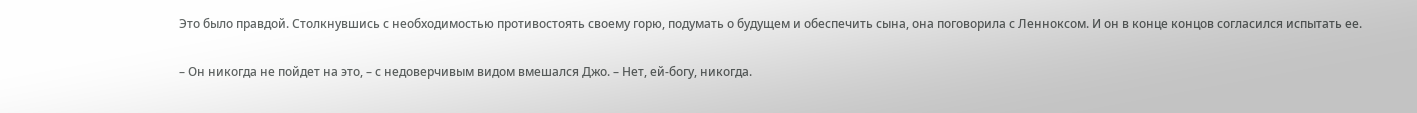Это было правдой. Столкнувшись с необходимостью противостоять своему горю, подумать о будущем и обеспечить сына, она поговорила с Ленноксом. И он в конце концов согласился испытать ее.

– Он никогда не пойдет на это, – с недоверчивым видом вмешался Джо. – Нет, ей-богу, никогда.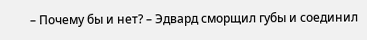– Почему бы и нет? – Эдвард сморщил губы и соединил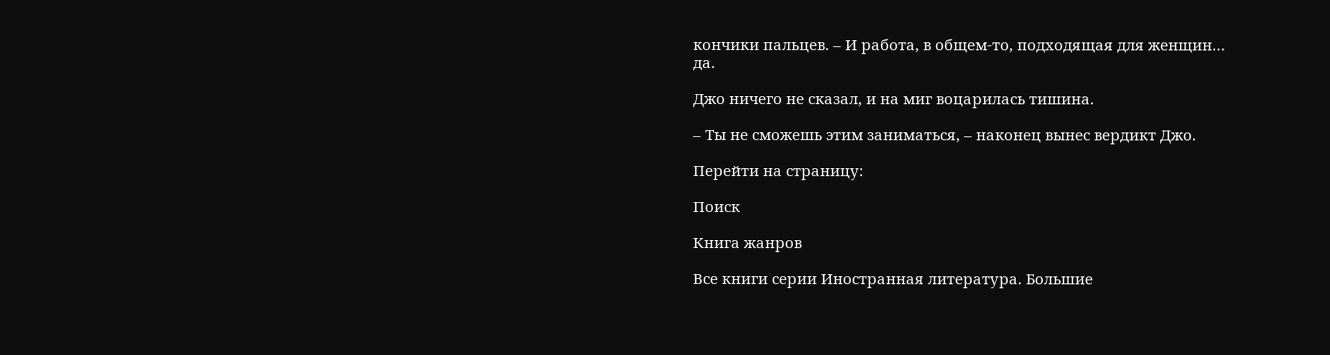кончики пальцев. – И работа, в общем-то, подходящая для женщин… да.

Джо ничего не сказал, и на миг воцарилась тишина.

– Ты не сможешь этим заниматься, – наконец вынес вердикт Джо.

Перейти на страницу:

Поиск

Книга жанров

Все книги серии Иностранная литература. Большие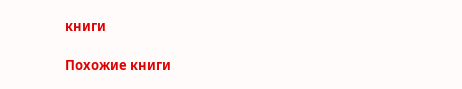книги

Похожие книги